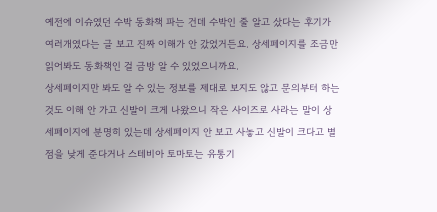예전에 이슈였던 수박 동화책 파는 건데 수박인 줄 알고 샀다는 후기가 여러개였다는 글 보고 진짜 이해가 안 갔었거든요. 상세페이지를 조금만 읽어봐도 동화책인 걸 금방 알 수 있었으니까요.
상세페이지만 봐도 알 수 있는 정보를 제대로 보지도 않고 문의부터 하는 것도 이해 안 가고 신발이 크게 나왔으니 작은 사이즈로 사라는 말이 상세페이지에 분명히 있는데 상세페이지 안 보고 사놓고 신발이 크다고 별점을 낮게 준다거나 스테비아 토마토는 유통기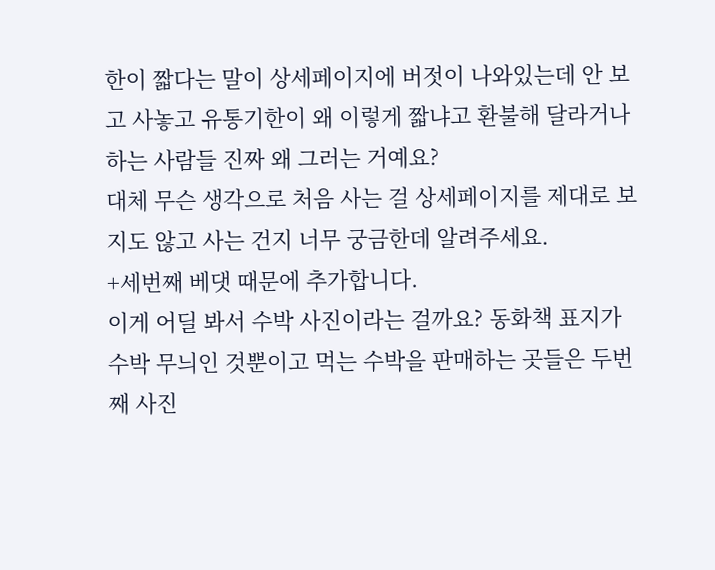한이 짧다는 말이 상세페이지에 버젓이 나와있는데 안 보고 사놓고 유통기한이 왜 이렇게 짧냐고 환불해 달라거나 하는 사람들 진짜 왜 그러는 거예요?
대체 무슨 생각으로 처음 사는 걸 상세페이지를 제대로 보지도 않고 사는 건지 너무 궁금한데 알려주세요.
+세번째 베댓 때문에 추가합니다.
이게 어딜 봐서 수박 사진이라는 걸까요? 동화책 표지가 수박 무늬인 것뿐이고 먹는 수박을 판매하는 곳들은 두번째 사진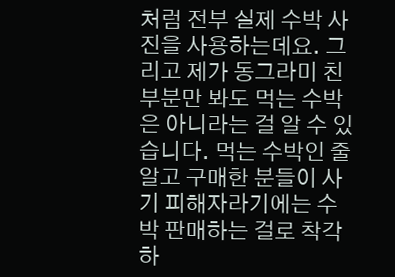처럼 전부 실제 수박 사진을 사용하는데요. 그리고 제가 동그라미 친 부분만 봐도 먹는 수박은 아니라는 걸 알 수 있습니다. 먹는 수박인 줄 알고 구매한 분들이 사기 피해자라기에는 수박 판매하는 걸로 착각하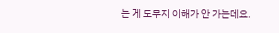는 게 도무지 이해가 안 가는데요.